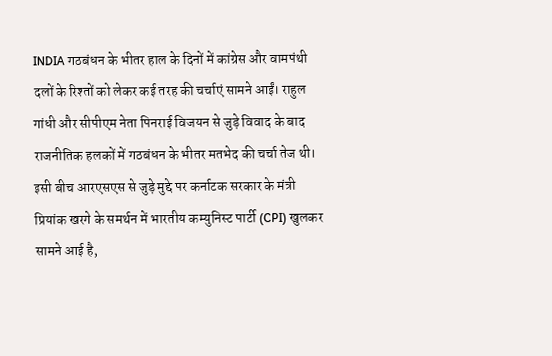INDIA गठबंधन के भीतर हाल के दिनों में कांग्रेस और वामपंथी दलों के रिश्तों को लेकर कई तरह की चर्चाएं सामने आईं। राहुल गांधी और सीपीएम नेता पिनराई विजयन से जुड़े विवाद के बाद राजनीतिक हलकों में गठबंधन के भीतर मतभेद की चर्चा तेज थी। इसी बीच आरएसएस से जुड़े मुद्दे पर कर्नाटक सरकार के मंत्री प्रियांक खरगे के समर्थन में भारतीय कम्युनिस्ट पार्टी (CPI) खुलकर सामने आई है,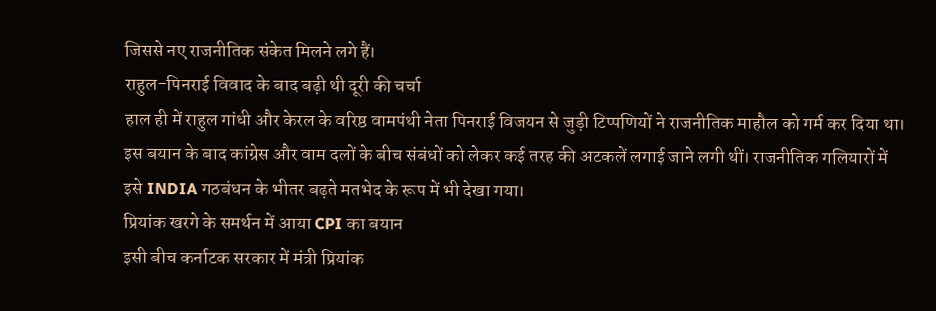जिससे नए राजनीतिक संकेत मिलने लगे हैं।
राहुल-पिनराई विवाद के बाद बढ़ी थी दूरी की चर्चा
हाल ही में राहुल गांधी और केरल के वरिष्ठ वामपंथी नेता पिनराई विजयन से जुड़ी टिप्पणियों ने राजनीतिक माहौल को गर्म कर दिया था। इस बयान के बाद कांग्रेस और वाम दलों के बीच संबंधों को लेकर कई तरह की अटकलें लगाई जाने लगी थीं। राजनीतिक गलियारों में इसे INDIA गठबंधन के भीतर बढ़ते मतभेद के रूप में भी देखा गया।
प्रियांक खरगे के समर्थन में आया CPI का बयान
इसी बीच कर्नाटक सरकार में मंत्री प्रियांक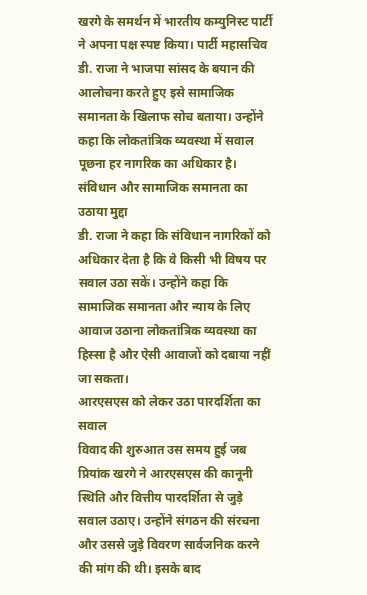खरगे के समर्थन में भारतीय कम्युनिस्ट पार्टी ने अपना पक्ष स्पष्ट किया। पार्टी महासचिव डी. राजा ने भाजपा सांसद के बयान की आलोचना करते हुए इसे सामाजिक समानता के खिलाफ सोच बताया। उन्होंने कहा कि लोकतांत्रिक व्यवस्था में सवाल पूछना हर नागरिक का अधिकार है।
संविधान और सामाजिक समानता का उठाया मुद्दा
डी. राजा ने कहा कि संविधान नागरिकों को अधिकार देता है कि वे किसी भी विषय पर सवाल उठा सकें। उन्होंने कहा कि सामाजिक समानता और न्याय के लिए आवाज उठाना लोकतांत्रिक व्यवस्था का हिस्सा है और ऐसी आवाजों को दबाया नहीं जा सकता।
आरएसएस को लेकर उठा पारदर्शिता का सवाल
विवाद की शुरुआत उस समय हुई जब प्रियांक खरगे ने आरएसएस की कानूनी स्थिति और वित्तीय पारदर्शिता से जुड़े सवाल उठाए। उन्होंने संगठन की संरचना और उससे जुड़े विवरण सार्वजनिक करने की मांग की थी। इसके बाद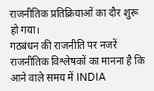राजनीतिक प्रतिक्रियाओं का दौर शुरू हो गया।
गठबंधन की राजनीति पर नजरें
राजनीतिक विश्लेषकों का मानना है कि आने वाले समय में INDIA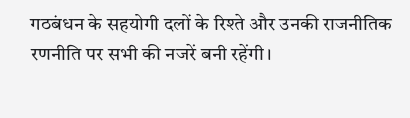गठबंधन के सहयोगी दलों के रिश्ते और उनकी राजनीतिक रणनीति पर सभी की नजरें बनी रहेंगी।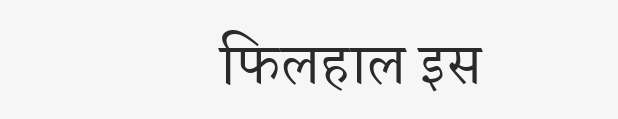फिलहाल इस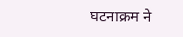घटनाक्रम ने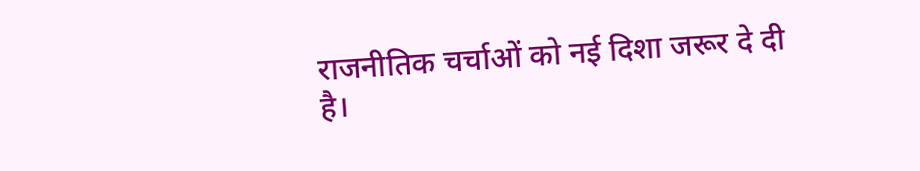राजनीतिक चर्चाओं को नई दिशा जरूर दे दी है।